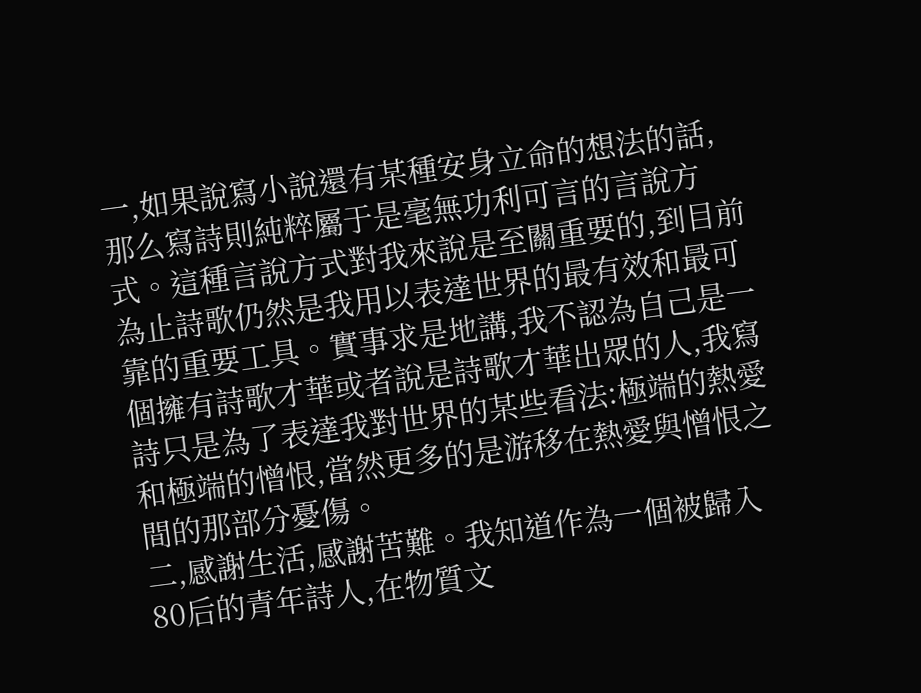一,如果說寫小說還有某種安身立命的想法的話,那么寫詩則純粹屬于是毫無功利可言的言說方式。這種言說方式對我來說是至關重要的,到目前為止詩歌仍然是我用以表達世界的最有效和最可靠的重要工具。實事求是地講,我不認為自己是一個擁有詩歌才華或者說是詩歌才華出眾的人,我寫詩只是為了表達我對世界的某些看法:極端的熱愛和極端的憎恨,當然更多的是游移在熱愛與憎恨之間的那部分憂傷。
二,感謝生活,感謝苦難。我知道作為一個被歸入80后的青年詩人,在物質文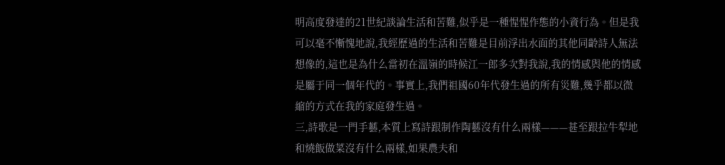明高度發達的21世紀談論生活和苦難,似乎是一種惺惺作態的小資行為。但是我可以毫不慚愧地說,我經歷過的生活和苦難是目前浮出水面的其他同齡詩人無法想像的,這也是為什么當初在溫嶺的時候江一郎多次對我說,我的情感與他的情感是屬于同一個年代的。事實上,我們祖國60年代發生過的所有災難,幾乎都以微縮的方式在我的家庭發生過。
三,詩歌是一門手藝,本質上寫詩跟制作陶藝沒有什么兩樣———甚至跟拉牛犁地和燒飯做菜沒有什么兩樣,如果農夫和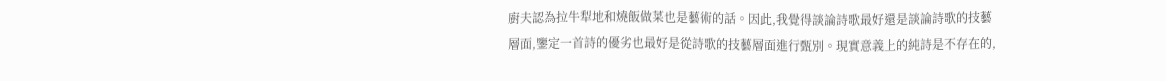廚夫認為拉牛犁地和燒飯做菜也是藝術的話。因此,我覺得談論詩歌最好還是談論詩歌的技藝層面,鑒定一首詩的優劣也最好是從詩歌的技藝層面進行甄別。現實意義上的純詩是不存在的,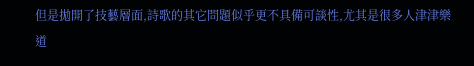但是拋開了技藝層面,詩歌的其它問題似乎更不具備可談性,尤其是很多人津津樂道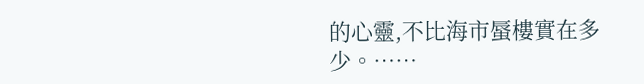的心靈,不比海市蜃樓實在多少。……